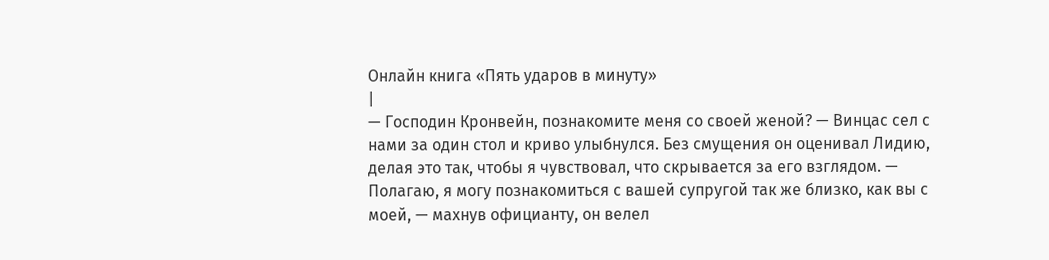Онлайн книга «Пять ударов в минуту»
|
— Господин Кронвейн, познакомите меня со своей женой? — Винцас сел с нами за один стол и криво улыбнулся. Без смущения он оценивал Лидию, делая это так, чтобы я чувствовал, что скрывается за его взглядом. — Полагаю, я могу познакомиться с вашей супругой так же близко, как вы с моей, — махнув официанту, он велел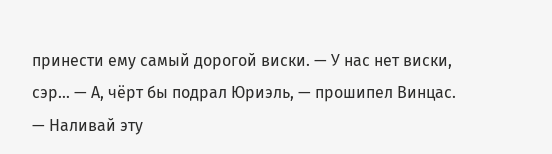принести ему самый дорогой виски. — У нас нет виски, сэр… — А, чёрт бы подрал Юриэль, — прошипел Винцас. — Наливай эту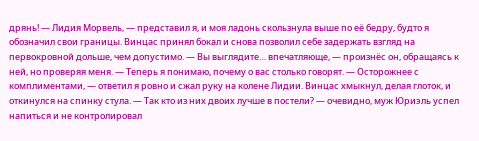дрянь! — Лидия Морвель, — представил я, и моя ладонь скользнула выше по её бедру, будто я обозначил свои границы. Винцас принял бокал и снова позволил себе задержать взгляд на первокровной дольше, чем допустимо. — Вы выглядите… впечатляюще, — произнёс он, обращаясь к ней, но проверяя меня. — Теперь я понимаю, почему о вас столько говорят. — Осторожнее с комплиментами, — ответил я ровно и сжал руку на колене Лидии. Винцас хмыкнул, делая глоток, и откинулся на спинку стула. — Так кто из них двоих лучше в постели? — очевидно, муж Юриэль успел напиться и не контролировал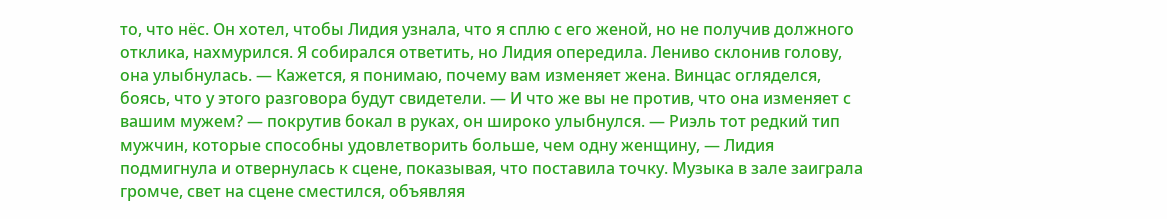то, что нёс. Он хотел, чтобы Лидия узнала, что я сплю с его женой, но не получив должного отклика, нахмурился. Я собирался ответить, но Лидия опередила. Лениво склонив голову, она улыбнулась. — Кажется, я понимаю, почему вам изменяет жена. Винцас огляделся, боясь, что у этого разговора будут свидетели. — И что же вы не против, что она изменяет с вашим мужем? — покрутив бокал в руках, он широко улыбнулся. — Риэль тот редкий тип мужчин, которые способны удовлетворить больше, чем одну женщину, — Лидия подмигнула и отвернулась к сцене, показывая, что поставила точку. Музыка в зале заиграла громче, свет на сцене сместился, объявляя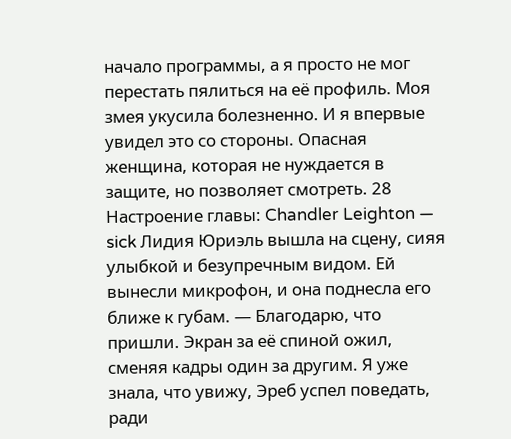начало программы, а я просто не мог перестать пялиться на её профиль. Моя змея укусила болезненно. И я впервые увидел это со стороны. Опасная женщина, которая не нуждается в защите, но позволяет смотреть. 28 Настроение главы: Chandler Leighton — sick Лидия Юриэль вышла на сцену, сияя улыбкой и безупречным видом. Ей вынесли микрофон, и она поднесла его ближе к губам. — Благодарю, что пришли. Экран за её спиной ожил, сменяя кадры один за другим. Я уже знала, что увижу, Эреб успел поведать, ради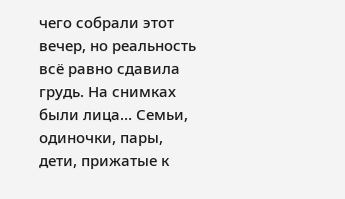чего собрали этот вечер, но реальность всё равно сдавила грудь. На снимках были лица… Семьи, одиночки, пары, дети, прижатые к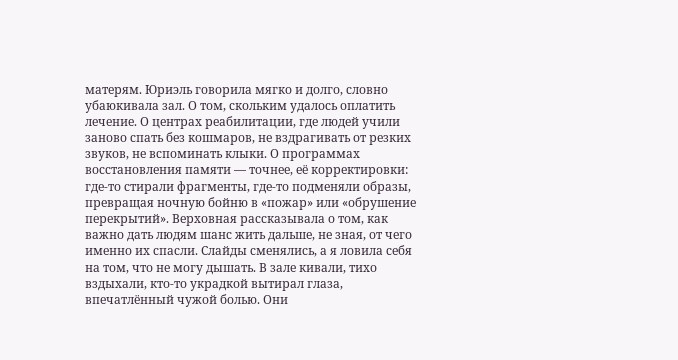матерям. Юриэль говорила мягко и долго, словно убаюкивала зал. О том, скольким удалось оплатить лечение. О центрах реабилитации, где людей учили заново спать без кошмаров, не вздрагивать от резких звуков, не вспоминать клыки. О программах восстановления памяти — точнее, её корректировки: где-то стирали фрагменты, где-то подменяли образы, превращая ночную бойню в «пожар» или «обрушение перекрытий». Верховная рассказывала о том, как важно дать людям шанс жить дальше, не зная, от чего именно их спасли. Слайды сменялись, а я ловила себя на том, что не могу дышать. В зале кивали, тихо вздыхали, кто-то украдкой вытирал глаза, впечатлённый чужой болью. Они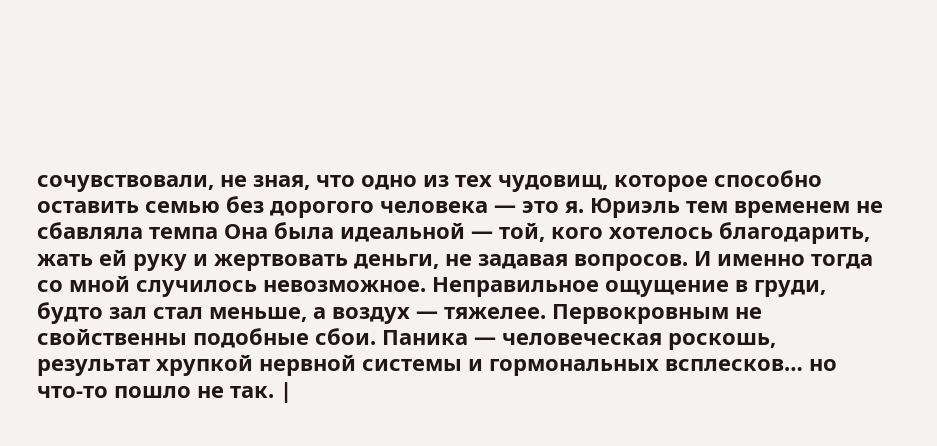сочувствовали, не зная, что одно из тех чудовищ, которое способно оставить семью без дорогого человека — это я. Юриэль тем временем не сбавляла темпа Она была идеальной — той, кого хотелось благодарить, жать ей руку и жертвовать деньги, не задавая вопросов. И именно тогда со мной случилось невозможное. Неправильное ощущение в груди, будто зал стал меньше, а воздух — тяжелее. Первокровным не свойственны подобные сбои. Паника — человеческая роскошь, результат хрупкой нервной системы и гормональных всплесков… но что-то пошло не так. |